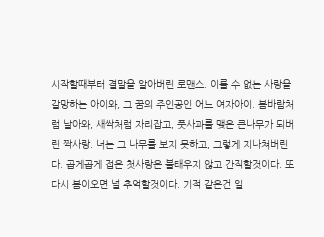시작할때부터 결말을 알아버린 로맨스. 이룰 수 없는 사랑을 갈망하는 아이와, 그 꿈의 주인공인 어느 여자아이. 봄바람처럼 날아와, 새싹처럼 자리잡고, 풋사과를 맺은 큰나무가 되버린 짝사랑. 너는 그 나무를 보지 못하고, 그렇게 지나쳐버린다. 곱게곱게 접은 첫사랑은 불태우지 않고 간직할것이다. 또다시 봄이오면 널 추억할것이다. 기적 같은건 일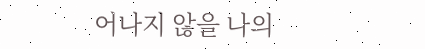어나지 않을 나의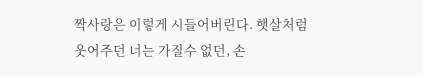짝사랑은 이렇게 시들어버린다. 햇살처럼 웃어주던 너는 가질수 없던, 손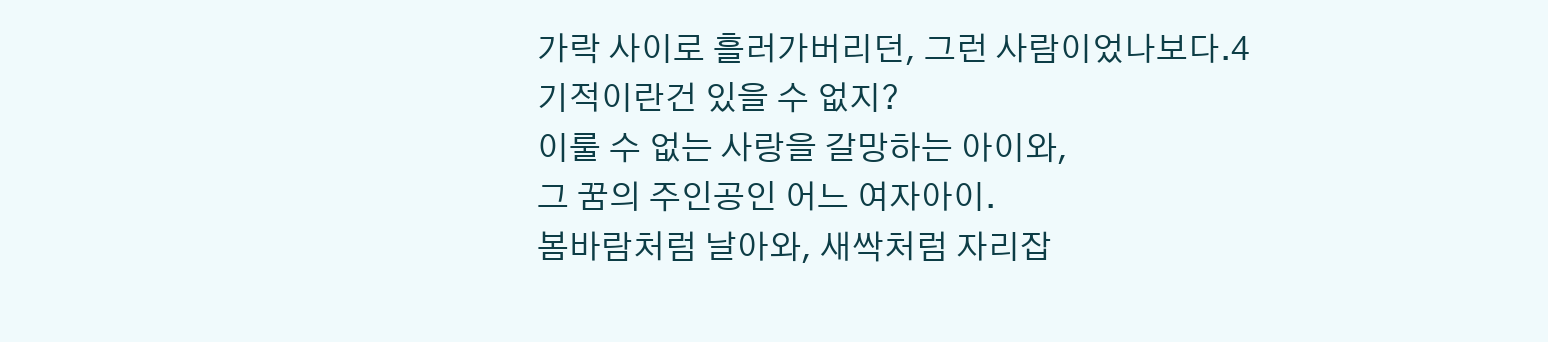가락 사이로 흘러가버리던, 그런 사람이었나보다.4
기적이란건 있을 수 없지?
이룰 수 없는 사랑을 갈망하는 아이와,
그 꿈의 주인공인 어느 여자아이.
봄바람처럼 날아와, 새싹처럼 자리잡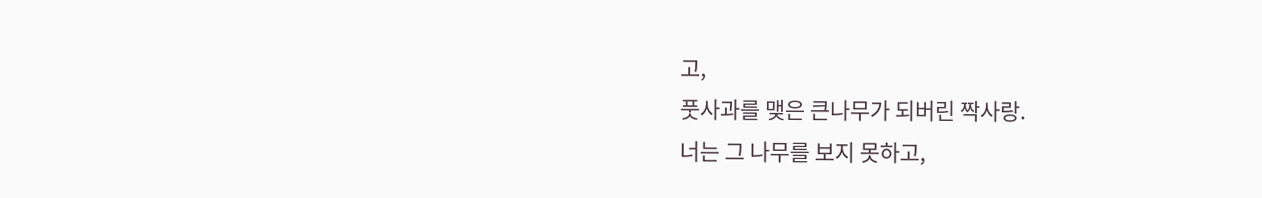고,
풋사과를 맺은 큰나무가 되버린 짝사랑.
너는 그 나무를 보지 못하고,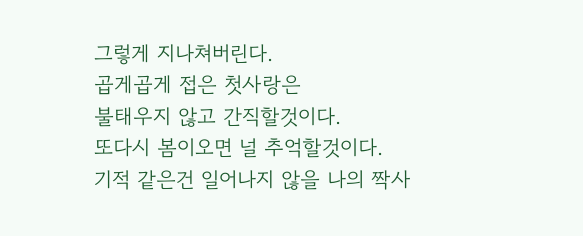그렇게 지나쳐버린다.
곱게곱게 접은 첫사랑은
불태우지 않고 간직할것이다.
또다시 봄이오면 널 추억할것이다.
기적 같은건 일어나지 않을 나의 짝사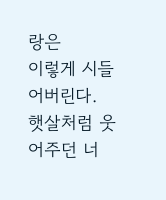랑은
이렇게 시들어버린다.
햇살처럼 웃어주던 너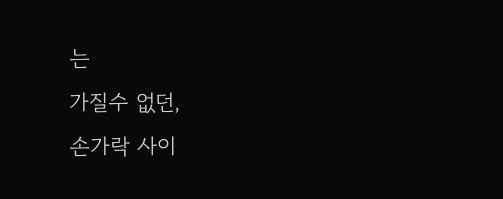는
가질수 없던,
손가락 사이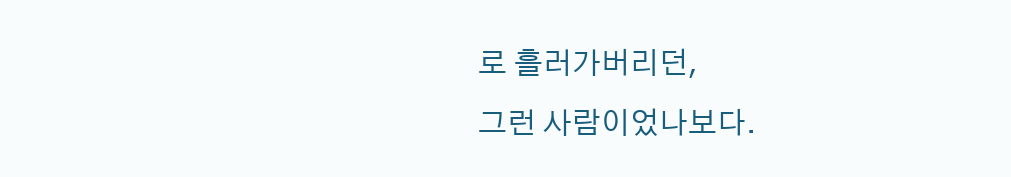로 흘러가버리던,
그런 사람이었나보다.